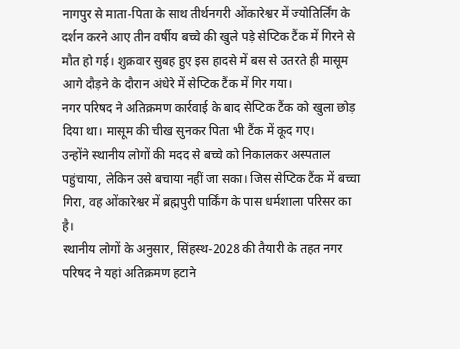नागपुर से माता-पिता के साथ तीर्थनगरी ओंकारेश्वर में ज्योतिर्लिंग के दर्शन करने आए तीन वर्षीय बच्चे की खुले पड़े सेप्टिक टैंक में गिरने से मौत हो गई। शुक्रवार सुबह हुए इस हादसे में बस से उतरते ही मासूम आगे दौड़ने के दौरान अंधेरे में सेप्टिक टैंक में गिर गया।
नगर परिषद ने अतिक्रमण कार्रवाई के बाद सेप्टिक टैंक को खुला छोड़ दिया था। मासूम की चीख सुनकर पिता भी टैंक में कूद गए।
उन्होंने स्थानीय लोगों की मदद से बच्चे को निकालकर अस्पताल पहुंचाया, लेकिन उसे बचाया नहीं जा सका। जिस सेप्टिक टैंक में बच्चा गिरा, वह ओंकारेश्वर में ब्रह्मपुरी पार्किंग के पास धर्मशाला परिसर का है।
स्थानीय लोगों के अनुसार, सिंहस्थ-2028 की तैयारी के तहत नगर परिषद ने यहां अतिक्रमण हटाने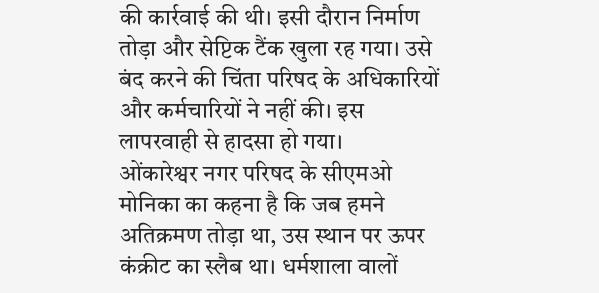की कार्रवाई की थी। इसी दौरान निर्माण तोड़ा और सेप्टिक टैंक खुला रह गया। उसे बंद करने की चिंता परिषद के अधिकारियों और कर्मचारियों ने नहीं की। इस लापरवाही से हादसा हो गया।
ओंकारेश्वर नगर परिषद के सीएमओ मोनिका का कहना है कि जब हमने अतिक्रमण तोड़ा था, उस स्थान पर ऊपर कंक्रीट का स्लैब था। धर्मशाला वालों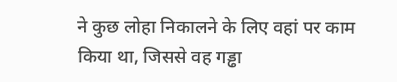ने कुछ लोहा निकालने के लिए वहां पर काम किया था, जिससे वह गड्ढा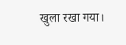खुला रखा गया।